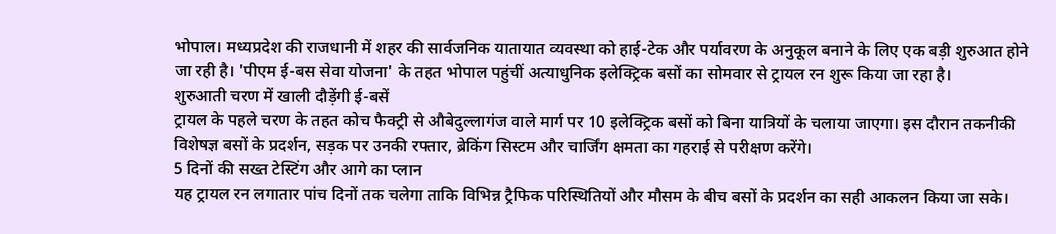भोपाल। मध्यप्रदेश की राजधानी में शहर की सार्वजनिक यातायात व्यवस्था को हाई-टेक और पर्यावरण के अनुकूल बनाने के लिए एक बड़ी शुरुआत होने जा रही है। 'पीएम ई-बस सेवा योजना' के तहत भोपाल पहुंचीं अत्याधुनिक इलेक्ट्रिक बसों का सोमवार से ट्रायल रन शुरू किया जा रहा है।
शुरुआती चरण में खाली दौड़ेंगी ई-बसें
ट्रायल के पहले चरण के तहत कोच फैक्ट्री से औबेदुल्लागंज वाले मार्ग पर 10 इलेक्ट्रिक बसों को बिना यात्रियों के चलाया जाएगा। इस दौरान तकनीकी विशेषज्ञ बसों के प्रदर्शन, सड़क पर उनकी रफ्तार, ब्रेकिंग सिस्टम और चार्जिंग क्षमता का गहराई से परीक्षण करेंगे।
5 दिनों की सख्त टेस्टिंग और आगे का प्लान
यह ट्रायल रन लगातार पांच दिनों तक चलेगा ताकि विभिन्न ट्रैफिक परिस्थितियों और मौसम के बीच बसों के प्रदर्शन का सही आकलन किया जा सके।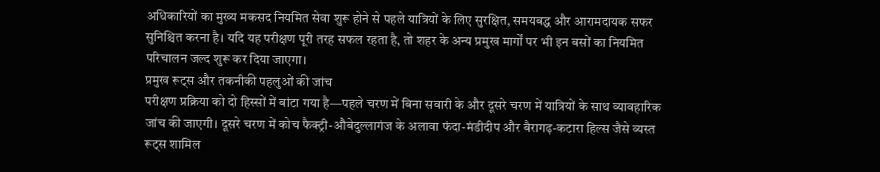अधिकारियों का मुख्य मकसद नियमित सेवा शुरू होने से पहले यात्रियों के लिए सुरक्षित, समयबद्ध और आरामदायक सफर सुनिश्चित करना है। यदि यह परीक्षण पूरी तरह सफल रहता है, तो शहर के अन्य प्रमुख मार्गों पर भी इन बसों का नियमित परिचालन जल्द शुरू कर दिया जाएगा।
प्रमुख रूट्स और तकनीकी पहलुओं की जांच
परीक्षण प्रक्रिया को दो हिस्सों में बांटा गया है—पहले चरण में बिना सवारी के और दूसरे चरण में यात्रियों के साथ व्यावहारिक जांच की जाएगी। दूसरे चरण में कोच फैक्ट्री-औबेदुल्लागंज के अलावा फंदा-मंडीदीप और बैरागढ़-कटारा हिल्स जैसे व्यस्त रूट्स शामिल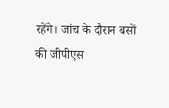रहेंगे। जांच के दौरान बसों की जीपीएस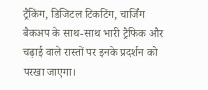ट्रैकिंग, डिजिटल टिकटिंग, चार्जिंग बैकअप के साथ-साथ भारी ट्रैफिक और चढ़ाई वाले रास्तों पर इनके प्रदर्शन को परखा जाएगा।